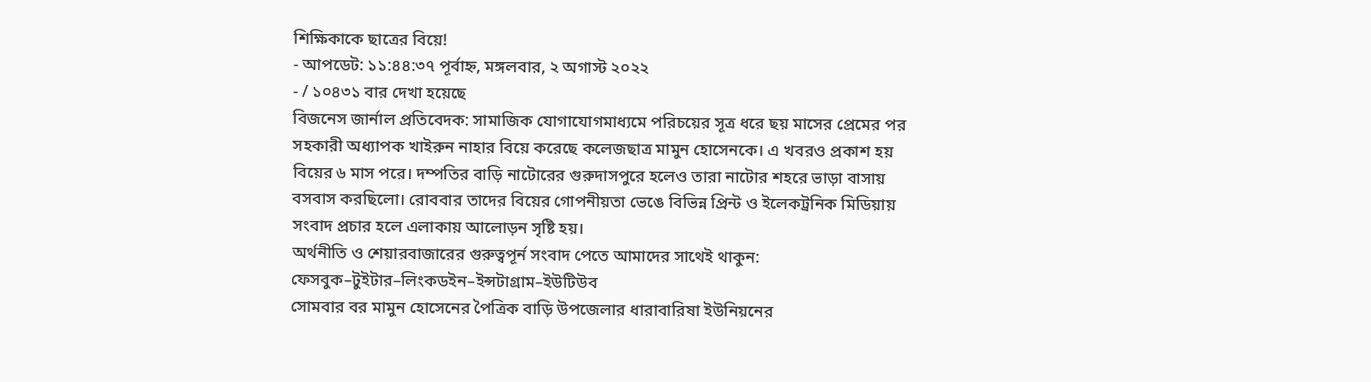শিক্ষিকাকে ছাত্রের বিয়ে!
- আপডেট: ১১:৪৪:৩৭ পূর্বাহ্ন, মঙ্গলবার, ২ অগাস্ট ২০২২
- / ১০৪৩১ বার দেখা হয়েছে
বিজনেস জার্নাল প্রতিবেদক: সামাজিক যোগাযোগমাধ্যমে পরিচয়ের সূত্র ধরে ছয় মাসের প্রেমের পর সহকারী অধ্যাপক খাইরুন নাহার বিয়ে করেছে কলেজছাত্র মামুন হোসেনকে। এ খবরও প্রকাশ হয় বিয়ের ৬ মাস পরে। দম্পতির বাড়ি নাটোরের গুরুদাসপুরে হলেও তারা নাটোর শহরে ভাড়া বাসায় বসবাস করছিলো। রোববার তাদের বিয়ের গোপনীয়তা ভেঙে বিভিন্ন প্রিন্ট ও ইলেকট্রনিক মিডিয়ায় সংবাদ প্রচার হলে এলাকায় আলোড়ন সৃষ্টি হয়।
অর্থনীতি ও শেয়ারবাজারের গুরুত্বপূর্ন সংবাদ পেতে আমাদের সাথেই থাকুন: ফেসবুক–টুইটার–লিংকডইন–ইন্সটাগ্রাম–ইউটিউব
সোমবার বর মামুন হোসেনের পৈত্রিক বাড়ি উপজেলার ধারাবারিষা ইউনিয়নের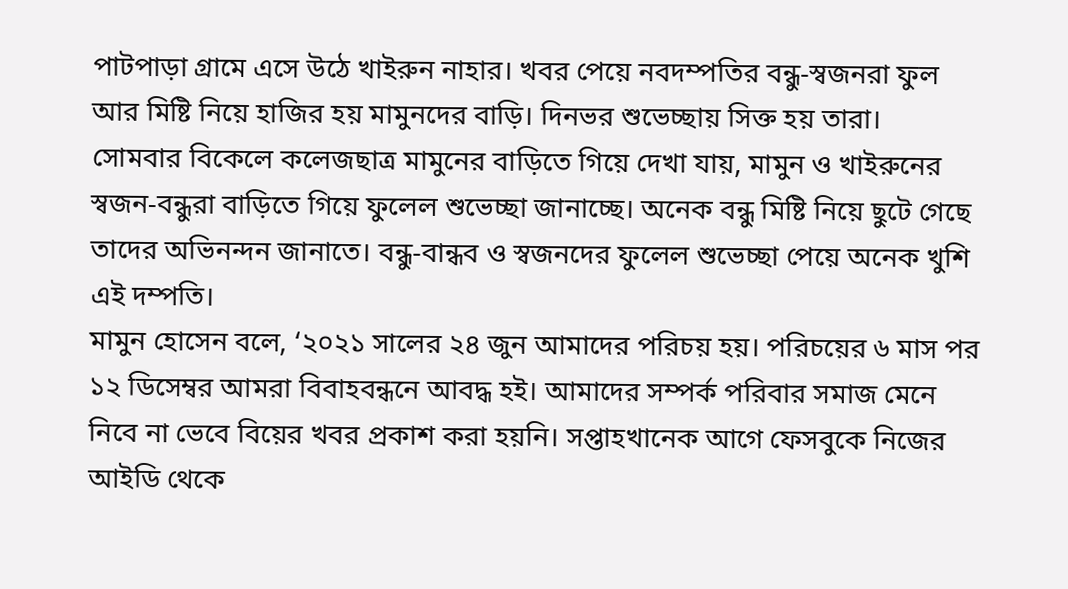পাটপাড়া গ্রামে এসে উঠে খাইরুন নাহার। খবর পেয়ে নবদম্পতির বন্ধু-স্বজনরা ফুল আর মিষ্টি নিয়ে হাজির হয় মামুনদের বাড়ি। দিনভর শুভেচ্ছায় সিক্ত হয় তারা।
সোমবার বিকেলে কলেজছাত্র মামুনের বাড়িতে গিয়ে দেখা যায়, মামুন ও খাইরুনের স্বজন-বন্ধুরা বাড়িতে গিয়ে ফুলেল শুভেচ্ছা জানাচ্ছে। অনেক বন্ধু মিষ্টি নিয়ে ছুটে গেছে তাদের অভিনন্দন জানাতে। বন্ধু-বান্ধব ও স্বজনদের ফুলেল শুভেচ্ছা পেয়ে অনেক খুশি এই দম্পতি।
মামুন হোসেন বলে, ‘২০২১ সালের ২৪ জুন আমাদের পরিচয় হয়। পরিচয়ের ৬ মাস পর ১২ ডিসেম্বর আমরা বিবাহবন্ধনে আবদ্ধ হই। আমাদের সম্পর্ক পরিবার সমাজ মেনে নিবে না ভেবে বিয়ের খবর প্রকাশ করা হয়নি। সপ্তাহখানেক আগে ফেসবুকে নিজের আইডি থেকে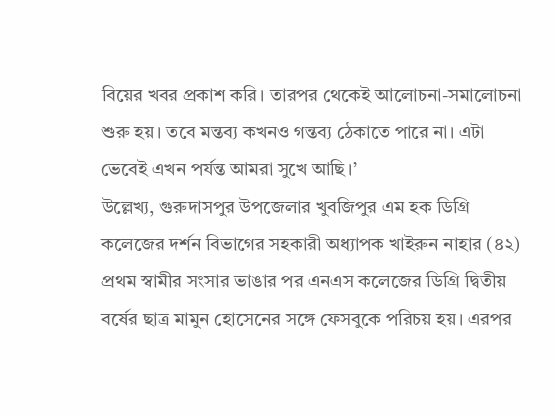বিয়ের খবর প্রকাশ করি। তারপর থেকেই আলোচনা-সমালোচনা শুরু হয়। তবে মন্তব্য কখনও গন্তব্য ঠেকাতে পারে না। এটা ভেবেই এখন পর্যন্ত আমরা সুখে আছি।’
উল্লেখ্য, গুরুদাসপুর উপজেলার খুবজিপুর এম হক ডিগ্রি কলেজের দর্শন বিভাগের সহকারী অধ্যাপক খাইরুন নাহার (৪২) প্রথম স্বামীর সংসার ভাঙার পর এনএস কলেজের ডিগ্রি দ্বিতীয় বর্ষের ছাত্র মামুন হোসেনের সঙ্গে ফেসবুকে পরিচয় হয়। এরপর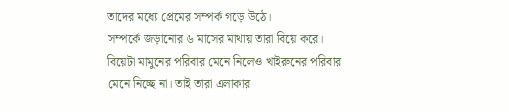তাদের মধ্যে প্রেমের সম্পর্ক গড়ে উঠে।
সম্পর্কে জড়ানোর ৬ মাসের মাথায় তারা বিয়ে করে। বিয়েটা মামুনের পরিবার মেনে নিলেও খাইরুনের পরিবার মেনে নিচ্ছে না। তাই তারা এলাকার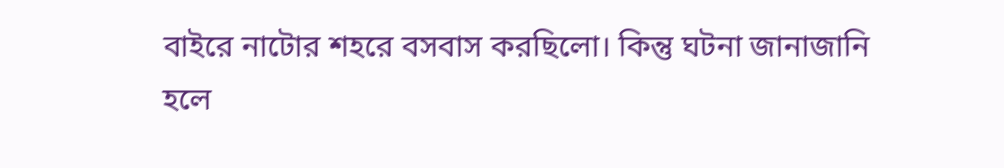বাইরে নাটোর শহরে বসবাস করছিলো। কিন্তু ঘটনা জানাজানি হলে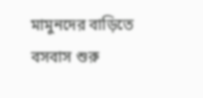মামুনদের বাড়িতে বসবাস শুরু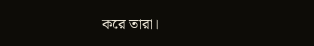করে তারা।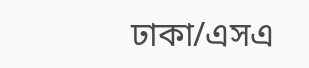ঢাকা/এসএ